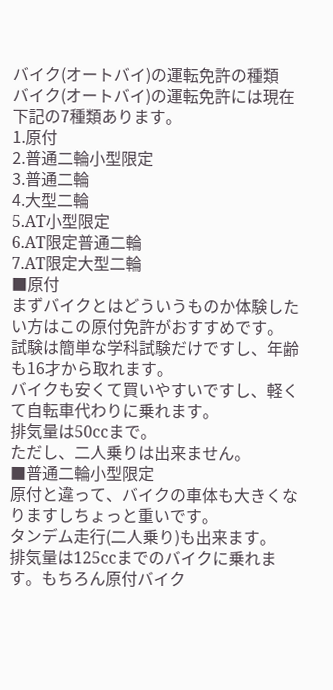バイク(オートバイ)の運転免許の種類
バイク(オートバイ)の運転免許には現在下記の7種類あります。
1.原付
2.普通二輪小型限定
3.普通二輪
4.大型二輪
5.AT小型限定
6.AT限定普通二輪
7.AT限定大型二輪
■原付
まずバイクとはどういうものか体験したい方はこの原付免許がおすすめです。
試験は簡単な学科試験だけですし、年齢も16才から取れます。
バイクも安くて買いやすいですし、軽くて自転車代わりに乗れます。
排気量は50ccまで。
ただし、二人乗りは出来ません。
■普通二輪小型限定
原付と違って、バイクの車体も大きくなりますしちょっと重いです。
タンデム走行(二人乗り)も出来ます。
排気量は125ccまでのバイクに乗れます。もちろん原付バイク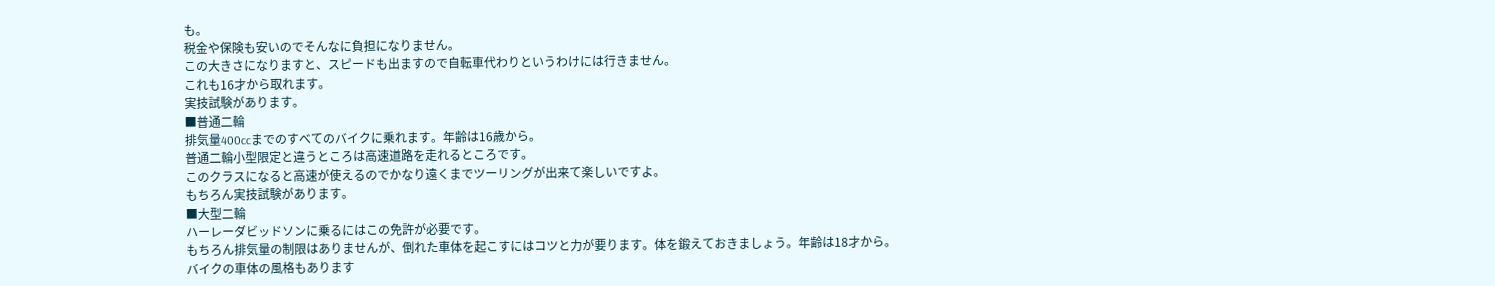も。
税金や保険も安いのでそんなに負担になりません。
この大きさになりますと、スピードも出ますので自転車代わりというわけには行きません。
これも16才から取れます。
実技試験があります。
■普通二輪
排気量400ccまでのすべてのバイクに乗れます。年齢は16歳から。
普通二輪小型限定と違うところは高速道路を走れるところです。
このクラスになると高速が使えるのでかなり遠くまでツーリングが出来て楽しいですよ。
もちろん実技試験があります。
■大型二輪
ハーレーダビッドソンに乗るにはこの免許が必要です。
もちろん排気量の制限はありませんが、倒れた車体を起こすにはコツと力が要ります。体を鍛えておきましょう。年齢は18才から。
バイクの車体の風格もあります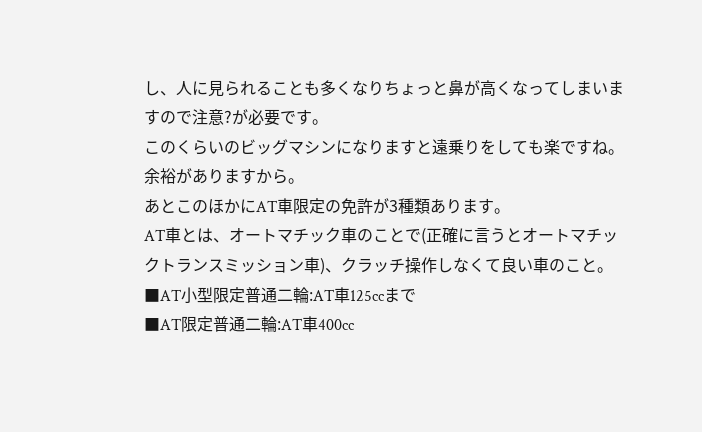し、人に見られることも多くなりちょっと鼻が高くなってしまいますので注意?が必要です。
このくらいのビッグマシンになりますと遠乗りをしても楽ですね。
余裕がありますから。
あとこのほかにAT車限定の免許が3種類あります。
AT車とは、オートマチック車のことで(正確に言うとオートマチックトランスミッション車)、クラッチ操作しなくて良い車のこと。 ■AT小型限定普通二輪:AT車125ccまで
■AT限定普通二輪:AT車400cc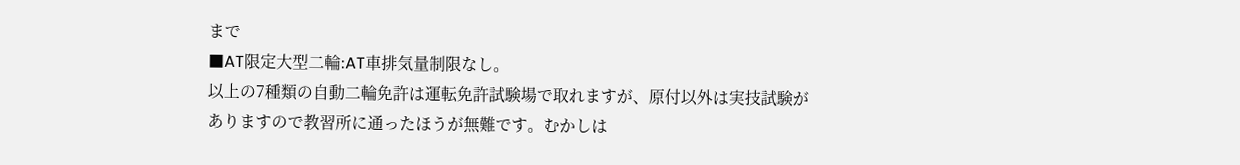まで
■AT限定大型二輪:AT車排気量制限なし。
以上の7種類の自動二輪免許は運転免許試験場で取れますが、原付以外は実技試験がありますので教習所に通ったほうが無難です。むかしは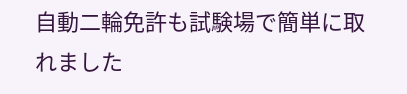自動二輪免許も試験場で簡単に取れました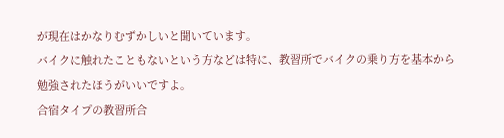が現在はかなりむずかしいと聞いています。
バイクに触れたこともないという方などは特に、教習所でバイクの乗り方を基本から勉強されたほうがいいですよ。
合宿タイプの教習所合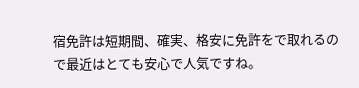宿免許は短期間、確実、格安に免許をで取れるので最近はとても安心で人気ですね。